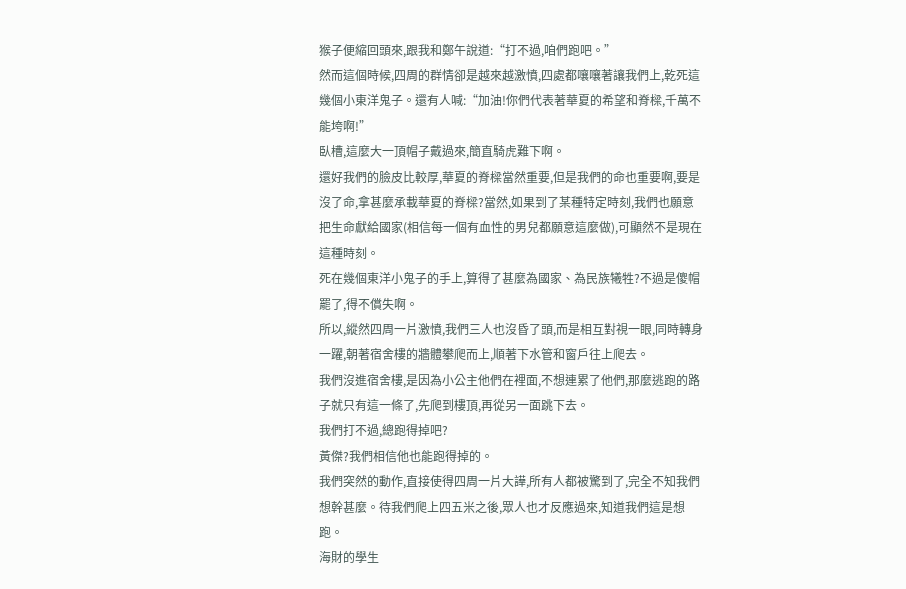猴子便縮回頭來,跟我和鄭午說道:“打不過,咱們跑吧。”
然而這個時候,四周的群情卻是越來越激憤,四處都嚷嚷著讓我們上,乾死這幾個小東洋鬼子。還有人喊:“加油!你們代表著華夏的希望和脊樑,千萬不能垮啊!”
臥槽,這麼大一頂帽子戴過來,簡直騎虎難下啊。
還好我們的臉皮比較厚,華夏的脊樑當然重要,但是我們的命也重要啊,要是沒了命,拿甚麼承載華夏的脊樑?當然,如果到了某種特定時刻,我們也願意把生命獻給國家(相信每一個有血性的男兒都願意這麼做),可顯然不是現在這種時刻。
死在幾個東洋小鬼子的手上,算得了甚麼為國家、為民族犧牲?不過是傻帽罷了,得不償失啊。
所以,縱然四周一片激憤,我們三人也沒昏了頭,而是相互對視一眼,同時轉身一躍,朝著宿舍樓的牆體攀爬而上,順著下水管和窗戶往上爬去。
我們沒進宿舍樓,是因為小公主他們在裡面,不想連累了他們,那麼逃跑的路子就只有這一條了,先爬到樓頂,再從另一面跳下去。
我們打不過,總跑得掉吧?
黃傑?我們相信他也能跑得掉的。
我們突然的動作,直接使得四周一片大譁,所有人都被驚到了,完全不知我們想幹甚麼。待我們爬上四五米之後,眾人也才反應過來,知道我們這是想跑。
海財的學生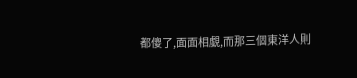都傻了,面面相覷,而那三個東洋人則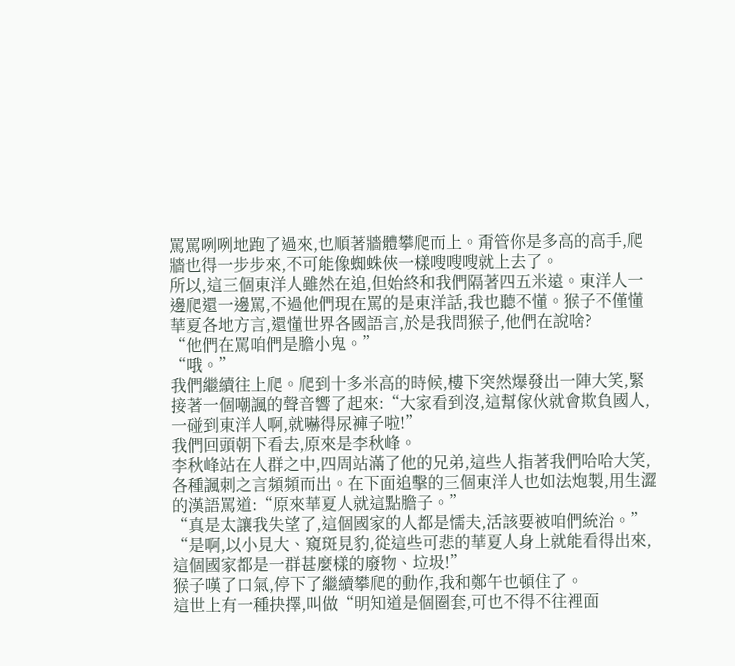罵罵咧咧地跑了過來,也順著牆體攀爬而上。甭管你是多高的高手,爬牆也得一步步來,不可能像蜘蛛俠一樣嗖嗖嗖就上去了。
所以,這三個東洋人雖然在追,但始終和我們隔著四五米遠。東洋人一邊爬還一邊罵,不過他們現在罵的是東洋話,我也聽不懂。猴子不僅懂華夏各地方言,還懂世界各國語言,於是我問猴子,他們在說啥?
“他們在罵咱們是膽小鬼。”
“哦。”
我們繼續往上爬。爬到十多米高的時候,樓下突然爆發出一陣大笑,緊接著一個嘲諷的聲音響了起來:“大家看到沒,這幫傢伙就會欺負國人,一碰到東洋人啊,就嚇得尿褲子啦!”
我們回頭朝下看去,原來是李秋峰。
李秋峰站在人群之中,四周站滿了他的兄弟,這些人指著我們哈哈大笑,各種諷刺之言頻頻而出。在下面追擊的三個東洋人也如法炮製,用生澀的漢語罵道:“原來華夏人就這點膽子。”
“真是太讓我失望了,這個國家的人都是懦夫,活該要被咱們統治。”
“是啊,以小見大、窺斑見豹,從這些可悲的華夏人身上就能看得出來,這個國家都是一群甚麼樣的廢物、垃圾!”
猴子嘆了口氣,停下了繼續攀爬的動作,我和鄭午也頓住了。
這世上有一種抉擇,叫做“明知道是個圈套,可也不得不往裡面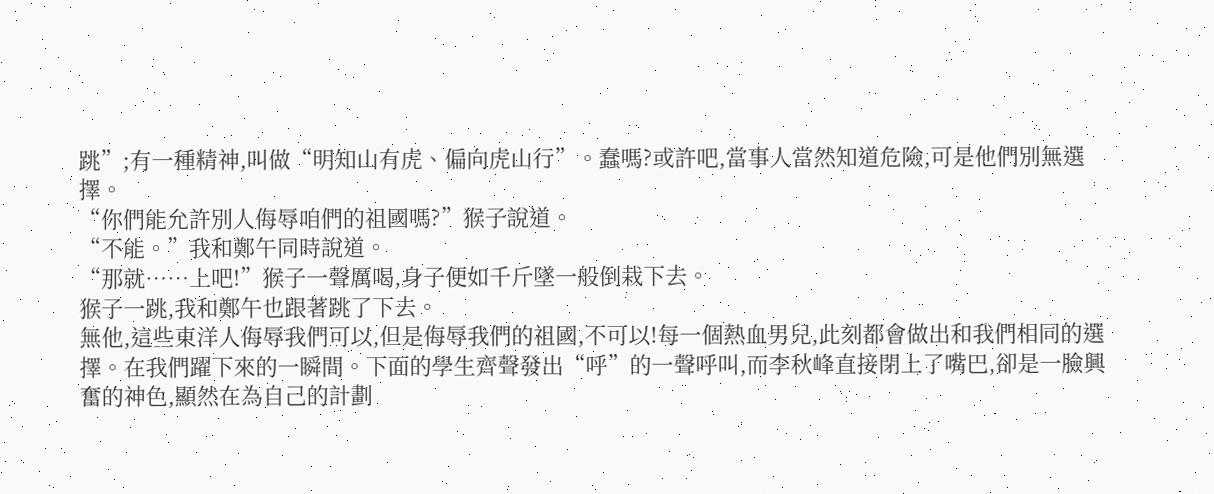跳”;有一種精神,叫做“明知山有虎、偏向虎山行”。蠢嗎?或許吧,當事人當然知道危險,可是他們別無選擇。
“你們能允許別人侮辱咱們的祖國嗎?”猴子說道。
“不能。”我和鄭午同時說道。
“那就……上吧!”猴子一聲厲喝,身子便如千斤墜一般倒栽下去。
猴子一跳,我和鄭午也跟著跳了下去。
無他,這些東洋人侮辱我們可以,但是侮辱我們的祖國,不可以!每一個熱血男兒,此刻都會做出和我們相同的選擇。在我們躍下來的一瞬間。下面的學生齊聲發出“呼”的一聲呼叫,而李秋峰直接閉上了嘴巴,卻是一臉興奮的神色,顯然在為自己的計劃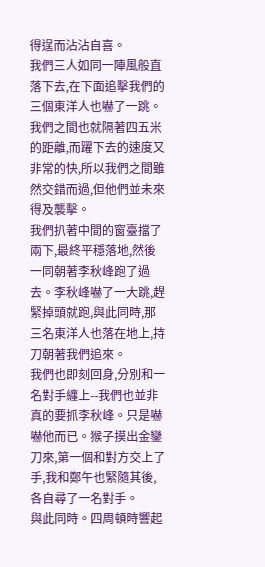得逞而沾沾自喜。
我們三人如同一陣風般直落下去,在下面追擊我們的三個東洋人也嚇了一跳。我們之間也就隔著四五米的距離,而躍下去的速度又非常的快,所以我們之間雖然交錯而過,但他們並未來得及襲擊。
我們扒著中間的窗臺擋了兩下,最終平穩落地,然後一同朝著李秋峰跑了過去。李秋峰嚇了一大跳,趕緊掉頭就跑,與此同時,那三名東洋人也落在地上,持刀朝著我們追來。
我們也即刻回身,分別和一名對手纏上--我們也並非真的要抓李秋峰。只是嚇嚇他而已。猴子摸出金鑾刀來,第一個和對方交上了手,我和鄭午也緊隨其後,各自尋了一名對手。
與此同時。四周頓時響起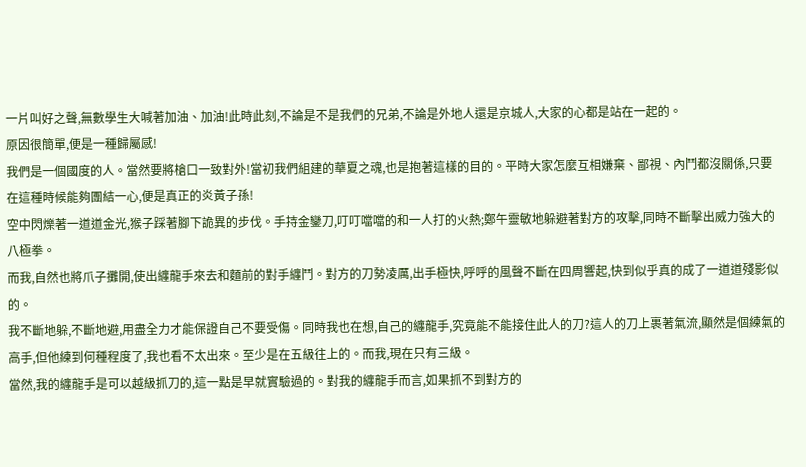一片叫好之聲,無數學生大喊著加油、加油!此時此刻,不論是不是我們的兄弟,不論是外地人還是京城人,大家的心都是站在一起的。
原因很簡單,便是一種歸屬感!
我們是一個國度的人。當然要將槍口一致對外!當初我們組建的華夏之魂,也是抱著這樣的目的。平時大家怎麼互相嫌棄、鄙視、內鬥都沒關係,只要在這種時候能夠團結一心,便是真正的炎黃子孫!
空中閃爍著一道道金光,猴子踩著腳下詭異的步伐。手持金鑾刀,叮叮噹噹的和一人打的火熱;鄭午靈敏地躲避著對方的攻擊,同時不斷擊出威力強大的八極拳。
而我,自然也將爪子攤開,使出纏龍手來去和麵前的對手纏鬥。對方的刀勢凌厲,出手極快,呼呼的風聲不斷在四周響起,快到似乎真的成了一道道殘影似的。
我不斷地躲,不斷地避,用盡全力才能保證自己不要受傷。同時我也在想,自己的纏龍手,究竟能不能接住此人的刀?這人的刀上裹著氣流,顯然是個練氣的高手,但他練到何種程度了,我也看不太出來。至少是在五級往上的。而我,現在只有三級。
當然,我的纏龍手是可以越級抓刀的,這一點是早就實驗過的。對我的纏龍手而言,如果抓不到對方的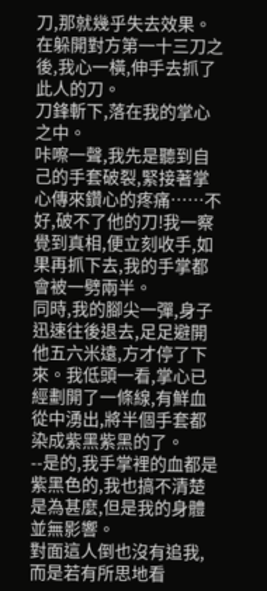刀,那就幾乎失去效果。在躲開對方第一十三刀之後,我心一橫,伸手去抓了此人的刀。
刀鋒斬下,落在我的掌心之中。
咔嚓一聲,我先是聽到自己的手套破裂,緊接著掌心傳來鑽心的疼痛……不好,破不了他的刀!我一察覺到真相,便立刻收手,如果再抓下去,我的手掌都會被一劈兩半。
同時,我的腳尖一彈,身子迅速往後退去,足足避開他五六米遠,方才停了下來。我低頭一看,掌心已經劃開了一條線,有鮮血從中湧出,將半個手套都染成紫黑紫黑的了。
--是的,我手掌裡的血都是紫黑色的,我也搞不清楚是為甚麼,但是我的身體並無影響。
對面這人倒也沒有追我,而是若有所思地看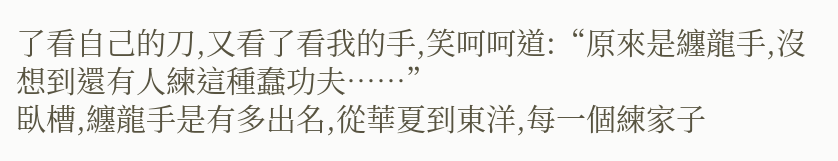了看自己的刀,又看了看我的手,笑呵呵道:“原來是纏龍手,沒想到還有人練這種蠢功夫……”
臥槽,纏龍手是有多出名,從華夏到東洋,每一個練家子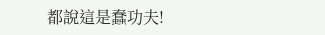都說這是蠢功夫!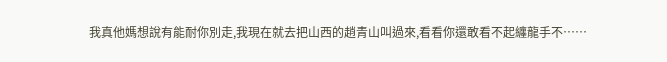我真他媽想說有能耐你別走,我現在就去把山西的趙青山叫過來,看看你還敢看不起纏龍手不……